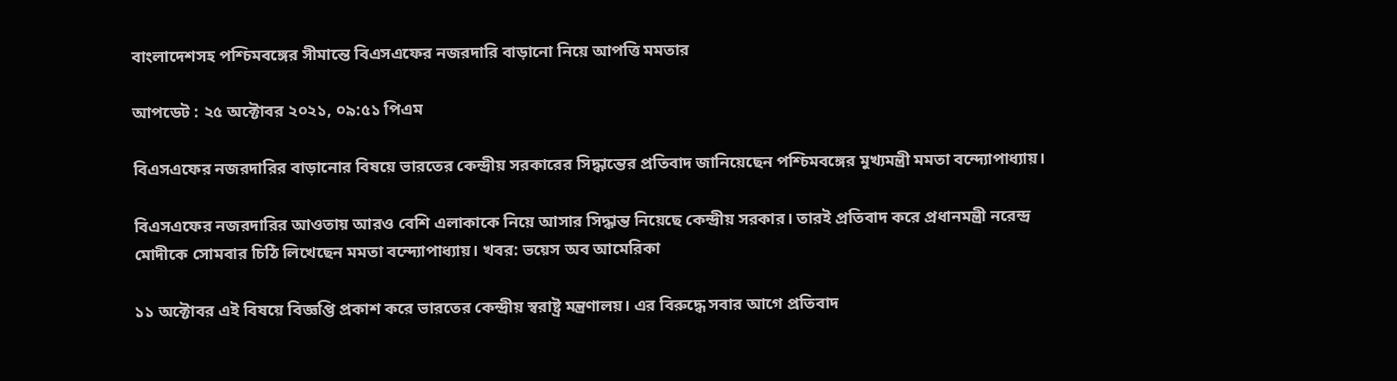বাংলাদেশসহ পশ্চিমবঙ্গের সীমান্তে বিএসএফের নজরদারি বাড়ানো নিয়ে আপত্তি মমতার

আপডেট : ২৫ অক্টোবর ২০২১, ০৯:৫১ পিএম

বিএসএফের নজরদারির বাড়ানোর বিষয়ে ভারতের কেন্দ্রীয় সরকারের সিদ্ধান্তের প্রতিবাদ জানিয়েছেন পশ্চিমবঙ্গের মুখ্যমন্ত্রী মমতা বন্দ্যোপাধ্যায়।

বিএসএফের নজরদারির আওতায় আরও বেশি এলাকাকে নিয়ে আসার সিদ্ধান্ত নিয়েছে কেন্দ্রীয় সরকার। তারই প্রতিবাদ করে প্রধানমন্ত্রী নরেন্দ্র মোদীকে সোমবার চিঠি লিখেছেন মমতা বন্দ্যোপাধ্যায়। খবর: ভয়েস অব আমেরিকা

১১ অক্টোবর এই বিষয়ে বিজ্ঞপ্তি প্রকাশ করে ভারতের কেন্দ্রীয় স্বরাষ্ট্র মন্ত্রণালয়। এর বিরুদ্ধে সবার আগে প্রতিবাদ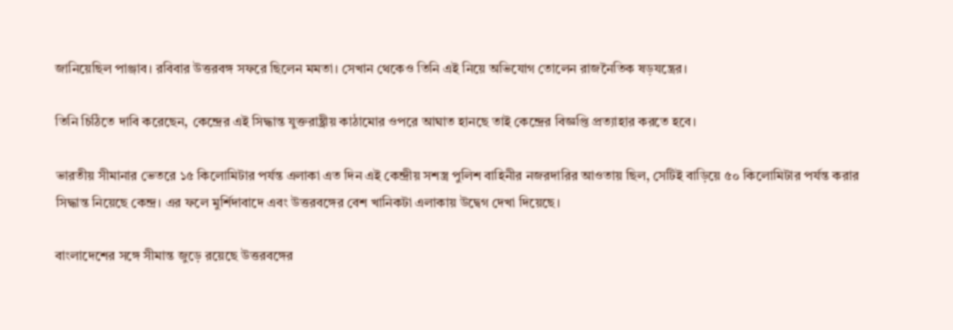জানিয়েছিল পাঞ্জাব। রবিবার উত্তরবঙ্গ সফরে ছিলেন মমতা। সেখান থেকেও তিনি এই নিয়ে অভিযোগ তোলেন রাজনৈতিক ষড়যন্ত্রের।

তিনি চিঠিতে দাবি করেছেন, কেন্দ্রের এই সিদ্ধান্ত যুক্তরাষ্ট্রীয় কাঠামোর ওপরে আঘাত হানছে তাই কেন্দ্রের বিজ্ঞপ্তি প্রত্যাহার করতে হবে।

ভারতীয় সীমানার ভেতরে ১৫ কিলোমিটার পর্যন্ত এলাকা এত দিন এই কেন্দ্রীয় সশস্ত্র পুলিশ বাহিনীর নজরদারির আওতায় ছিল, সেটিই বাড়িয়ে ৫০ কিলোমিটার পর্যন্ত করার সিদ্ধান্ত নিয়েছে কেন্দ্র। এর ফলে মুর্শিদাবাদে এবং উত্তরবঙ্গের বেশ খানিকটা এলাকায় উদ্বেগ দেখা দিয়েছে।

বাংলাদেশের সঙ্গে সীমান্ত জুড়ে রয়েছে উত্তরবঙ্গের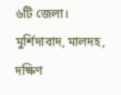৬টি জেলা। মুর্শিদাবাদ, মালদহ, দক্ষিণ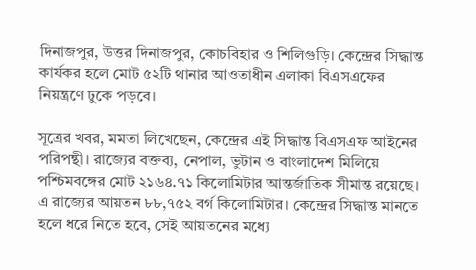দিনাজপুর, উত্তর দিনাজপুর, কোচবিহার ও শিলিগুড়ি। কেন্দ্রের সিদ্ধান্ত কার্যকর হলে মোট ৫২টি থানার আওতাধীন এলাকা বিএসএফের নিয়ন্ত্রণে ঢুকে পড়বে।

সূত্রের খবর, মমতা লিখেছেন, কেন্দ্রের এই সিদ্ধান্ত বিএসএফ আইনের পরিপন্থী। রাজ্যের বক্তব্য, নেপাল, ভুটান ও বাংলাদেশ মিলিয়ে পশ্চিমবঙ্গের মোট ২১৬৪.৭১ কিলোমিটার আন্তর্জাতিক সীমান্ত রয়েছে। এ রাজ্যের আয়তন ৮৮,৭৫২ বর্গ কিলোমিটার। কেন্দ্রের সিদ্ধান্ত মানতে হলে ধরে নিতে হবে, সেই আয়তনের মধ্যে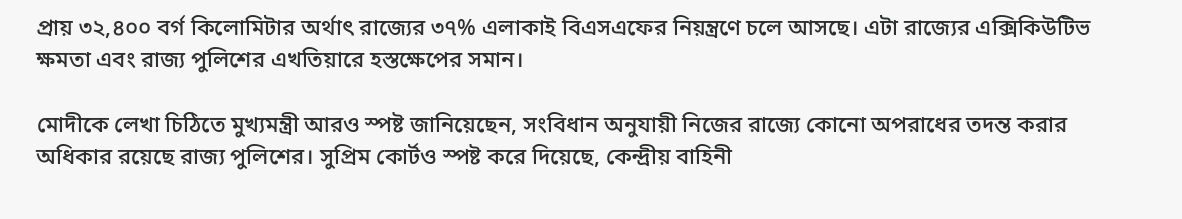প্রায় ৩২,৪০০ বর্গ কিলোমিটার অর্থাৎ রাজ্যের ৩৭% এলাকাই বিএসএফের নিয়ন্ত্রণে চলে আসছে। এটা রাজ্যের এক্সিকিউটিভ ক্ষমতা এবং রাজ্য পুলিশের এখতিয়ারে হস্তক্ষেপের সমান।

মোদীকে লেখা চিঠিতে মুখ্যমন্ত্রী আরও স্পষ্ট জানিয়েছেন, সংবিধান অনুযায়ী নিজের রাজ্যে কোনো অপরাধের তদন্ত করার অধিকার রয়েছে রাজ্য পুলিশের। সুপ্রিম কোর্টও স্পষ্ট করে দিয়েছে, কেন্দ্রীয় বাহিনী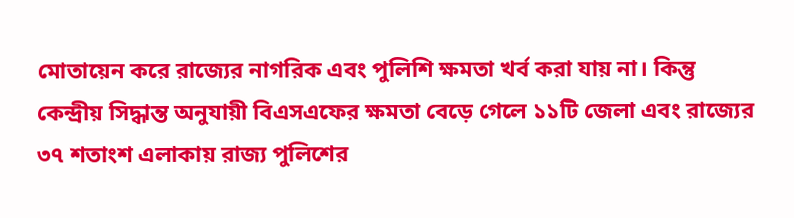মোতায়েন করে রাজ্যের নাগরিক এবং পুলিশি ক্ষমতা খর্ব করা যায় না। কিন্তু কেন্দ্রীয় সিদ্ধান্ত অনুযায়ী বিএসএফের ক্ষমতা বেড়ে গেলে ১১টি জেলা এবং রাজ্যের ৩৭ শতাংশ এলাকায় রাজ্য পুলিশের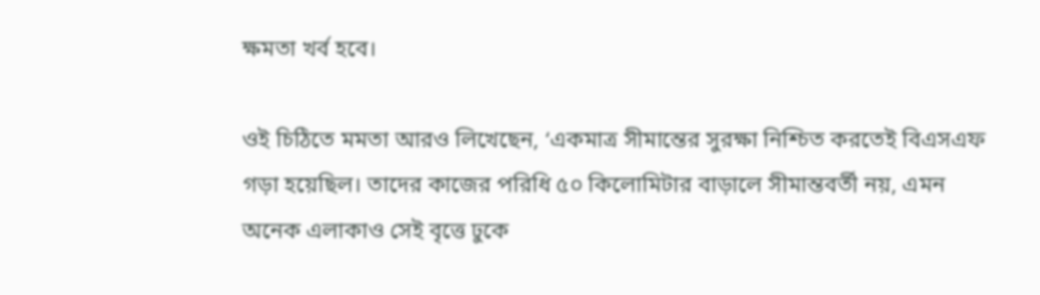ক্ষমতা খর্ব হবে।

ওই চিঠিতে মমতা আরও লিখেছেন, ‘একমাত্র সীমান্তের সুরক্ষা নিশ্চিত করতেই বিএসএফ গড়া হয়েছিল। তাদের কাজের পরিধি ৫০ কিলোমিটার বাড়ালে সীমান্তবর্তী নয়, এমন অনেক এলাকাও সেই বৃত্তে ঢুকে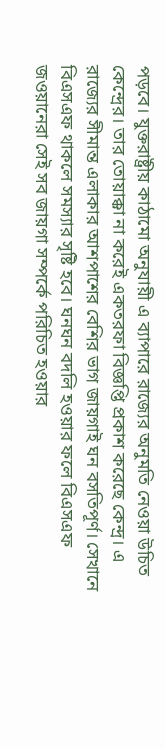পড়বে। যুক্তরাষ্ট্রীয় কাঠামো অনুযায়ী এ ব্যাপারে রাজ্যের অনুমতি নেওয়া উচিত কেন্দ্রের। তার তোয়াক্কা না করেই একতরফা বিজ্ঞপ্তি প্রকাশ করেছে কেন্দ্র। এ রাজ্যের সীমান্ত এলাকার আশপাশের বেশির ভাগ জায়গাই ঘন বসতিপূর্ণ। সেখানে বিএসএফ থাকলে সমস্যার সৃষ্টি হবে। ঘনঘন বদলি হওয়ার ফলে বিএসএফ জওয়ানেরা সেই সব জায়গা সম্পর্কে পরিচিত হওয়ার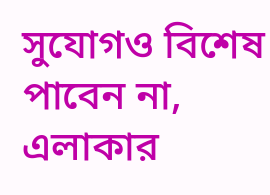সুযোগও বিশেষ পাবেন না, এলাকার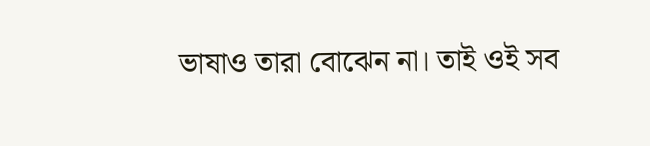ভাষাও তারা বোঝেন না। তাই ওই সব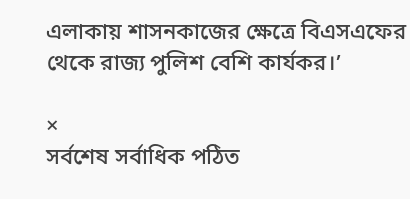এলাকায় শাসনকাজের ক্ষেত্রে বিএসএফের থেকে রাজ্য পুলিশ বেশি কার্যকর।’

×
সর্বশেষ সর্বাধিক পঠিত